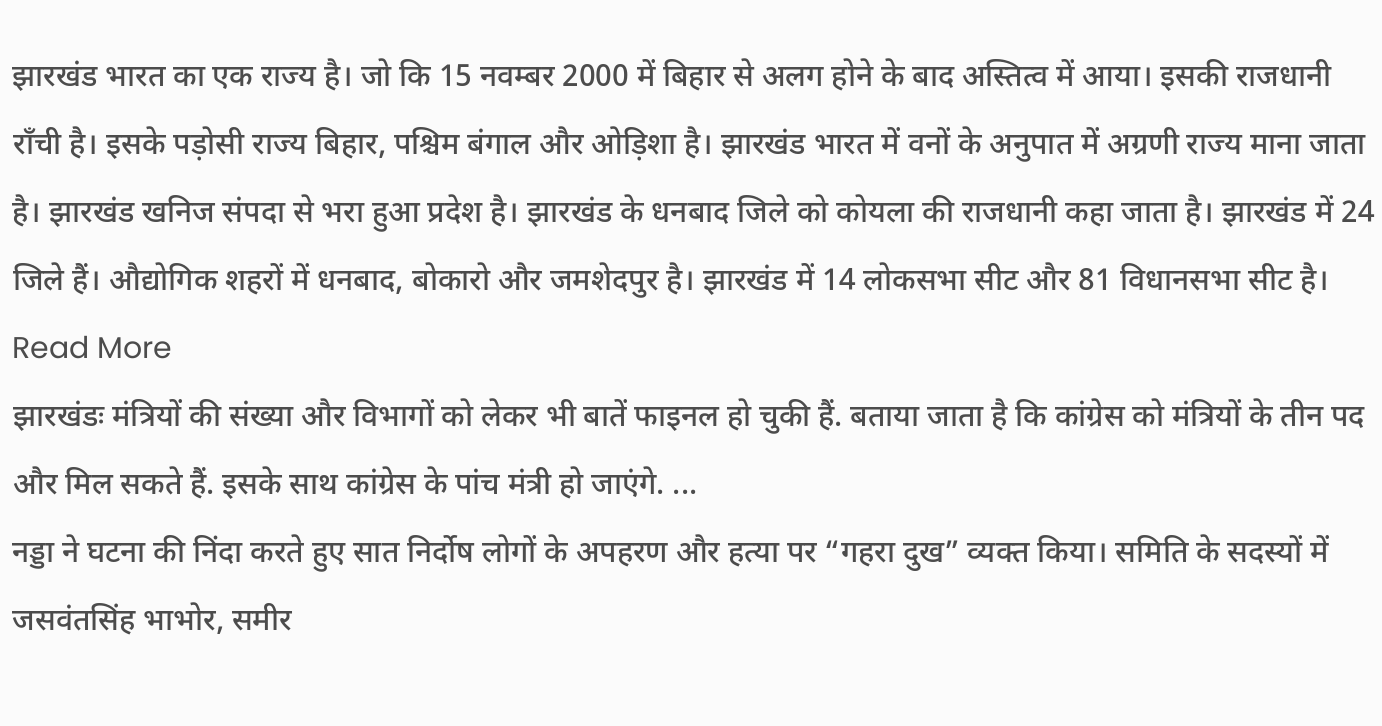झारखंड भारत का एक राज्य है। जो कि 15 नवम्बर 2000 में बिहार से अलग होने के बाद अस्तित्व में आया। इसकी राजधानी रॉंची है। इसके पड़ोसी राज्य बिहार, पश्चिम बंगाल और ओड़िशा है। झारखंड भारत में वनों के अनुपात में अग्रणी राज्य माना जाता है। झारखंड खनिज संपदा से भरा हुआ प्रदेश है। झारखंड के धनबाद जिले को कोयला की राजधानी कहा जाता है। झारखंड में 24 जिले हैं। औद्योगिक शहरों में धनबाद, बोकारो और जमशेदपुर है। झारखंड में 14 लोकसभा सीट और 81 विधानसभा सीट है। Read More
झारखंडः मंत्रियों की संख्या और विभागों को लेकर भी बातें फाइनल हो चुकी हैं. बताया जाता है कि कांग्रेस को मंत्रियों के तीन पद और मिल सकते हैं. इसके साथ कांग्रेस के पांच मंत्री हो जाएंगे. ...
नड्डा ने घटना की निंदा करते हुए सात निर्दोष लोगों के अपहरण और हत्या पर “गहरा दुख” व्यक्त किया। समिति के सदस्यों में जसवंतसिंह भाभोर, समीर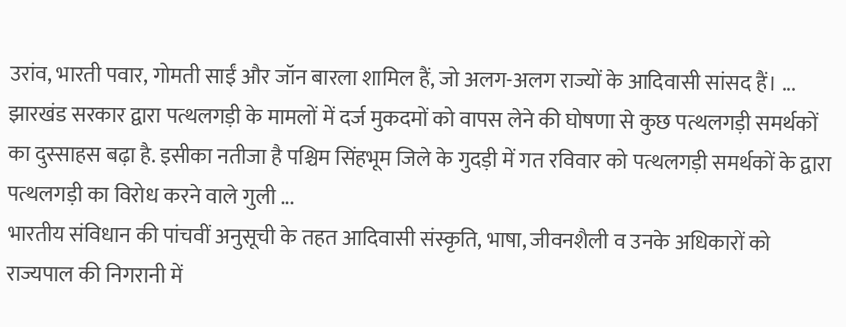उरांव, भारती पवार, गोमती साईं और जॉन बारला शामिल हैं, जो अलग-अलग राज्यों के आदिवासी सांसद हैं। ...
झारखंड सरकार द्वारा पत्थलगड़ी के मामलों में दर्ज मुकदमों को वापस लेने की घोषणा से कुछ पत्थलगड़ी समर्थकों का दुस्साहस बढ़ा है. इसीका नतीजा है पश्चिम सिंहभूम जिले के गुदड़ी में गत रविवार को पत्थलगड़ी समर्थकों के द्वारा पत्थलगड़ी का विरोध करने वाले गुली ...
भारतीय संविधान की पांचवीं अनुसूची के तहत आदिवासी संस्कृति, भाषा, जीवनशैली व उनके अधिकारों को राज्यपाल की निगरानी में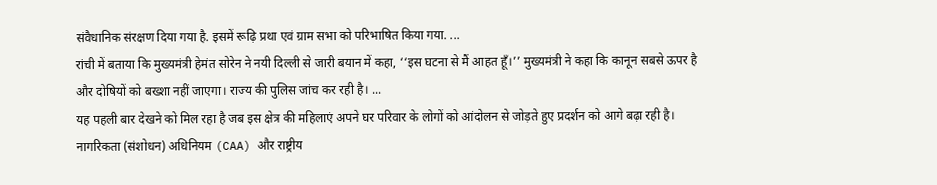संवैधानिक संरक्षण दिया गया है. इसमें रूढ़ि प्रथा एवं ग्राम सभा को परिभाषित किया गया. ...
रांची में बताया कि मुख्यमंत्री हेमंत सोरेन ने नयी दिल्ली से जारी बयान में कहा, ‘‘इस घटना से मैं आहत हूँ।’’ मुख्यमंत्री ने कहा कि कानून सबसे ऊपर है और दोषियों को बख्शा नहीं जाएगा। राज्य की पुलिस जांच कर रही है। ...
यह पहली बार देखने को मिल रहा है जब इस क्षेत्र की महिलाएं अपने घर परिवार के लोगों को आंदोलन से जोड़ते हुए प्रदर्शन को आगे बढ़ा रही है। नागरिकता (संशोधन) अधिनियम (CAA) और राष्ट्रीय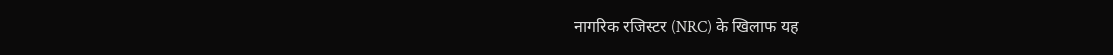नागरिक रजिस्टर (NRC) के खिलाफ यह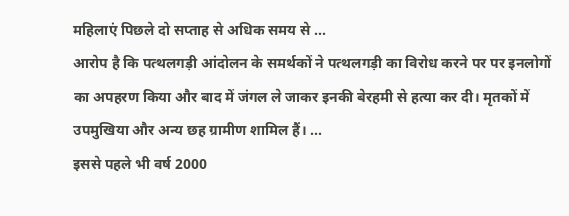महिलाएं पिछले दो सप्ताह से अधिक समय से ...
आरोप है कि पत्थलगड़ी आंदोलन के समर्थकों ने पत्थलगड़ी का विरोध करने पर पर इनलोगों का अपहरण किया और बाद में जंगल ले जाकर इनकी बेरहमी से हत्या कर दी। मृतकों में उपमुखिया और अन्य छह ग्रामीण शामिल हैं। ...
इससे पहले भी वर्ष 2000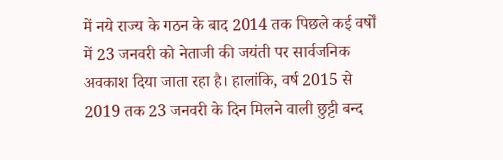में नये राज्य के गठन के बाद 2014 तक पिछले कई वर्षों में 23 जनवरी को नेताजी की जयंती पर सार्वजनिक अवकाश दिया जाता रहा है। हालांकि, वर्ष 2015 से 2019 तक 23 जनवरी के दिन मिलने वाली छुट्टी बन्द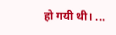हो गयी थी। ...